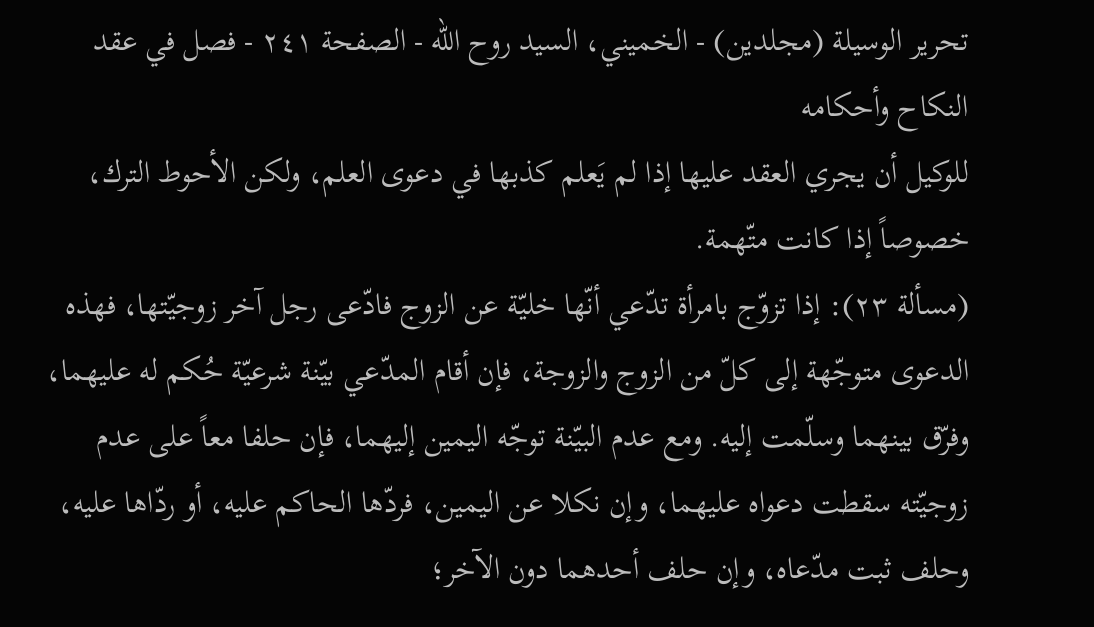تحرير الوسيلة (مجلدین) - الخميني، السيد روح الله - الصفحة ٢٤١ - فصل في عقد النكاح وأحكامه
للوكيل أن يجري العقد عليها إذا لم يَعلم كذبها في دعوى العلم، ولكن الأحوط الترك، خصوصاً إذا كانت متّهمة.
(مسألة ٢٣): إذا تزوّج بامرأة تدّعي أنّها خليّة عن الزوج فادّعى رجل آخر زوجيّتها، فهذه الدعوى متوجّهة إلى كلّ من الزوج والزوجة، فإن أقام المدّعي بيّنة شرعيّة حُكم له عليهما، وفرّق بينهما وسلّمت إليه. ومع عدم البيّنة توجّه اليمين إليهما، فإن حلفا معاً على عدم زوجيّته سقطت دعواه عليهما، وإن نكلا عن اليمين، فردّها الحاكم عليه، أو ردّاها عليه، وحلف ثبت مدّعاه، وإن حلف أحدهما دون الآخر؛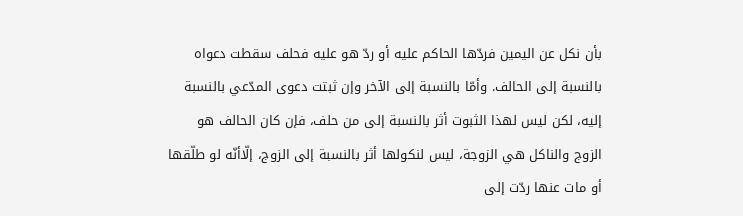بأن نكل عن اليمين فردّها الحاكم عليه أو ردّ هو عليه فحلف سقطت دعواه بالنسبة إلى الحالف. وأمّا بالنسبة إلى الآخر وإن ثبتت دعوى المدّعي بالنسبة إليه، لكن ليس لهذا الثبوت أثر بالنسبة إلى من حلف، فإن كان الحالف هو الزوج والناكل هي الزوجة، ليس لنكولها أثر بالنسبة إلى الزوج، إلّاأنّه لو طلّقها أو مات عنها ردّت إلى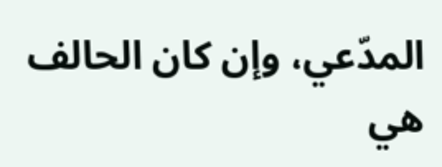المدّعي، وإن كان الحالف هي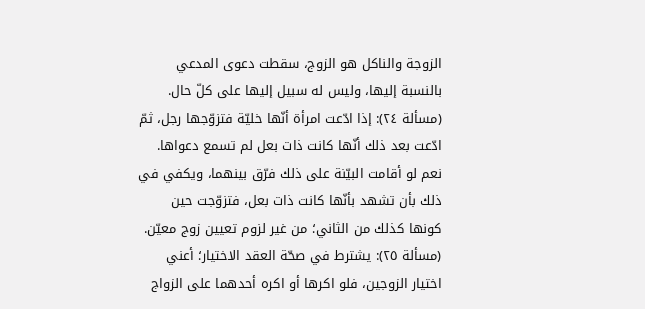الزوجة والناكل هو الزوج، سقطت دعوى المدعي بالنسبة إليها، وليس له سبيل إليها على كلّ حال.
(مسألة ٢٤): إذا ادّعت امرأة أنّها خليّة فتزوّجها رجل، ثمّ ادّعت بعد ذلك أنّها كانت ذات بعل لم تسمع دعواها. نعم لو أقامت البيّنة على ذلك فرّق بينهما، ويكفي في ذلك بأن تشهد بأنّها كانت ذات بعل، فتزوّجت حين كونها كذلك من الثاني؛ من غير لزوم تعيين زوج معيّن.
(مسألة ٢٥): يشترط في صحّة العقد الاختيار؛ أعني اختيار الزوجين، فلو اكرها أو اكره أحدهما على الزواج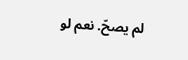لم يصحّ. نعم لو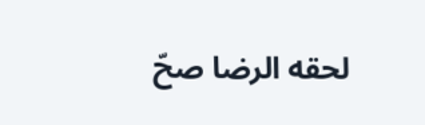لحقه الرضا صحّ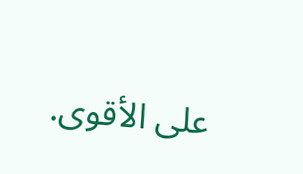على الأقوى.